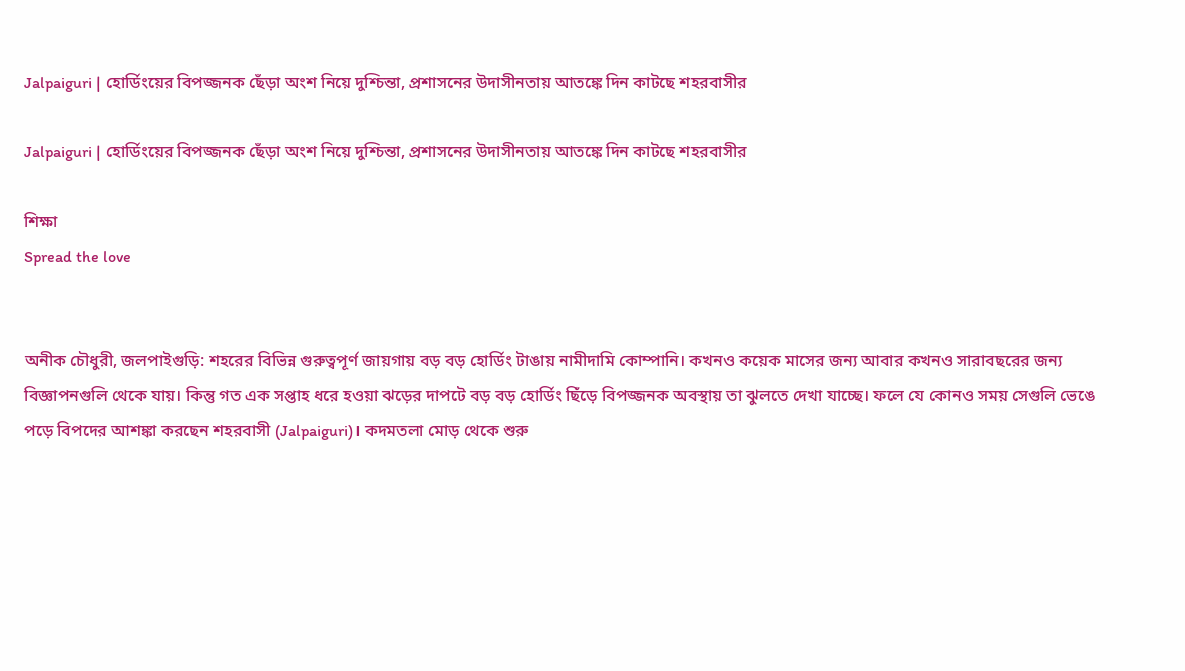Jalpaiguri | হোর্ডিংয়ের বিপজ্জনক ছেঁড়া অংশ নিয়ে দুশ্চিন্তা, প্রশাসনের উদাসীনতায় আতঙ্কে দিন কাটছে শহরবাসীর

Jalpaiguri | হোর্ডিংয়ের বিপজ্জনক ছেঁড়া অংশ নিয়ে দুশ্চিন্তা, প্রশাসনের উদাসীনতায় আতঙ্কে দিন কাটছে শহরবাসীর

শিক্ষা
Spread the love


অনীক চৌধুরী, জলপাইগুড়ি: শহরের বিভিন্ন গুরুত্বপূর্ণ জায়গায় বড় বড় হোর্ডিং টাঙায় নামীদামি কোম্পানি। কখনও কয়েক মাসের জন্য আবার কখনও সারাবছরের জন্য বিজ্ঞাপনগুলি থেকে যায়। কিন্তু গত এক সপ্তাহ ধরে হওয়া ঝড়ের দাপটে বড় বড় হোর্ডিং ছিঁড়ে বিপজ্জনক অবস্থায় তা ঝুলতে দেখা যাচ্ছে। ফলে যে কোনও সময় সেগুলি ভেঙে পড়ে বিপদের আশঙ্কা করছেন শহরবাসী (Jalpaiguri)। কদমতলা মোড় থেকে শুরু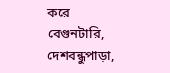করে বেগুনটারি, দেশবন্ধুপাড়া,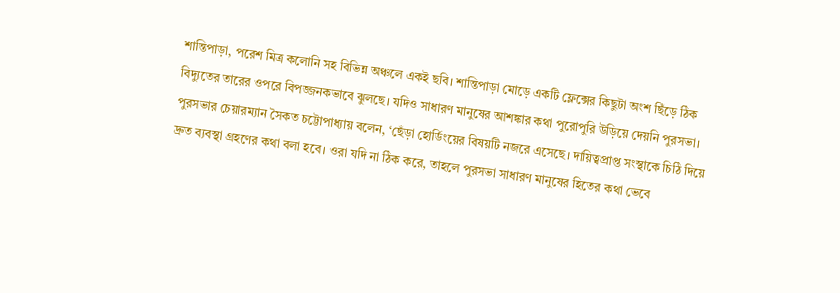শান্তিপাড়া, পরেশ মিত্র কলোনি সহ বিভিন্ন অঞ্চলে একই ছবি। শান্তিপাড়া মোড়ে একটি ফ্লেক্সের কিছুটা অংশ ছিঁড়ে ঠিক বিদ্যুতের তারের ওপরে বিপজ্জনকভাবে ঝুলছে। যদিও সাধারণ মানুষের আশঙ্কার কথা পুরোপুরি উড়িয়ে দেয়নি পুরসভা। পুরসভার চেয়ারম্যান সৈকত চট্টোপাধ্যায় বলেন, ‘ছেঁড়া হোর্ডিংয়ের বিষয়টি নজরে এসেছে। দায়িত্বপ্রাপ্ত সংস্থাকে চিঠি দিয়ে দ্রুত ব্যবস্থা গ্রহণের কথা বলা হবে। ওরা যদি না ঠিক করে, তাহলে পুরসভা সাধারণ মানুষের হিতের কথা ভেবে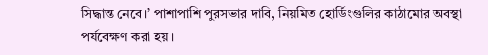সিদ্ধান্ত নেবে।’ পাশাপাশি পুরসভার দাবি, নিয়মিত হোর্ডিংগুলির কাঠামোর অবস্থা পর্যবেক্ষণ করা হয়।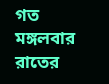গত মঙ্গলবার রাতের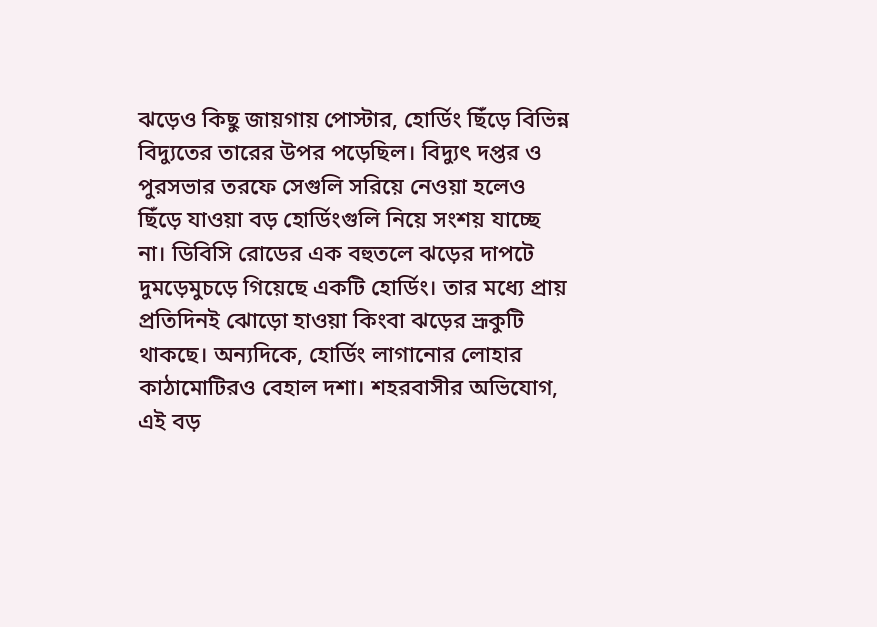ঝড়েও কিছু জায়গায় পোস্টার, হোর্ডিং ছিঁড়ে বিভিন্ন বিদ্যুতের তারের উপর পড়েছিল। বিদ্যুৎ দপ্তর ও পুরসভার তরফে সেগুলি সরিয়ে নেওয়া হলেও ছিঁড়ে যাওয়া বড় হোর্ডিংগুলি নিয়ে সংশয় যাচ্ছে না। ডিবিসি রোডের এক বহুতলে ঝড়ের দাপটে দুমড়েমুচড়ে গিয়েছে একটি হোর্ডিং। তার মধ্যে প্রায় প্রতিদিনই ঝোড়ো হাওয়া কিংবা ঝড়ের ভ্রূকুটি থাকছে। অন্যদিকে, হোর্ডিং লাগানোর লোহার কাঠামোটিরও বেহাল দশা। শহরবাসীর অভিযোগ, এই বড়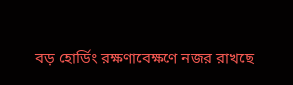বড় হোর্ডিং রক্ষণাবেক্ষণে নজর রাখছে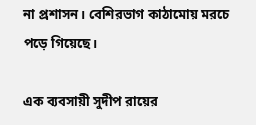না প্রশাসন। বেশিরভাগ কাঠামোয় মরচে পড়ে গিয়েছে।

এক ব্যবসায়ী সুদীপ রায়ের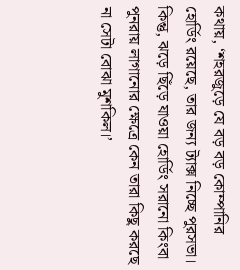কথায়, ‘শহরজুড়ে যে বড় বড় কোম্পানির হোর্ডিং রয়েছে, তার জন্য ট্যাক্স নিচ্ছে পুরসভা। কিন্তু, ঝড়ে ছিঁড়ে যাওয়া হোর্ডিং সরানো কিংবা পুনরায় লাগানোর ক্ষেত্রে কেন তারা কিছু করছে না সেটা বোঝা মুশকিল।’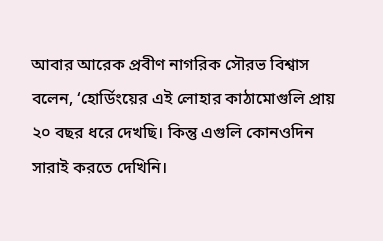আবার আরেক প্রবীণ নাগরিক সৌরভ বিশ্বাস বলেন, ‘হোর্ডিংয়ের এই লোহার কাঠামোগুলি প্রায় ২০ বছর ধরে দেখছি। কিন্তু এগুলি কোনওদিন সারাই করতে দেখিনি।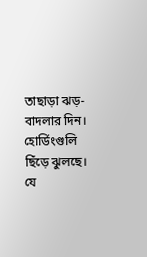তাছাড়া ঝড়-বাদলার দিন। হোর্ডিংগুলি ছিঁড়ে ঝুলছে। যে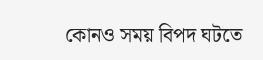কোনও সময় বিপদ ঘটতে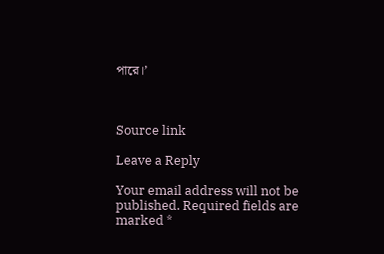পারে।’



Source link

Leave a Reply

Your email address will not be published. Required fields are marked *